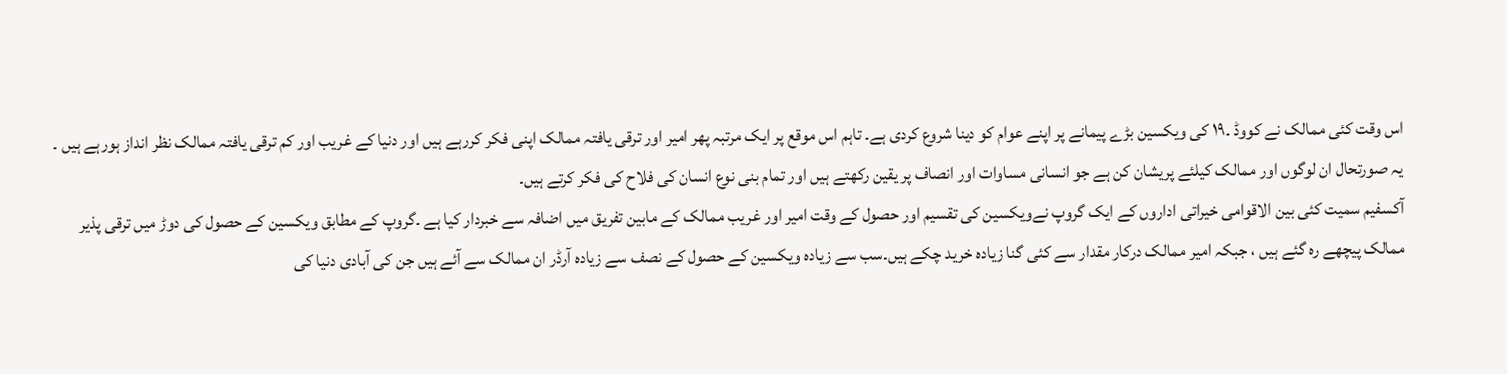اس وقت کئی ممالک نے کووڈ ۔۱۹ کی ویکسین بڑے پیمانے پر اپنے عوام کو دینا شروع کردی ہے۔ تاہم اس موقع پر ایک مرتبہ پھر امیر اور ترقی یافتہ ممالک اپنی فکر کررہے ہیں اور دنیا کے غریب اور کم ترقی یافتہ ممالک نظر انداز ہورہے ہیں ۔ یہ صورتحال ان لوگوں اور ممالک کیلئے پریشان کن ہے جو انسانی مساوات اور انصاف پر یقین رکھتے ہیں اور تمام بنی نوع انسان کی فلاح کی فکر کرتے ہیں۔
آکسفیم سمیت کئی بین الاقوامی خیراتی اداروں کے ایک گروپ نےویکسین کی تقسیم اور حصول کے وقت امیر اور غریب ممالک کے مابین تفریق میں اضافہ سے خبردار کیا ہے ۔گروپ کے مطابق ویکسین کے حصول کی دوڑ میں ترقی پذیر ممالک پیچھے رہ گئے ہیں ، جبکہ امیر ممالک درکار مقدار سے کئی گنا زیادہ خرید چکے ہیں۔سب سے زیادہ ویکسین کے حصول کے نصف سے زیادہ آرڈر ان ممالک سے آئے ہیں جن کی آبادی دنیا کی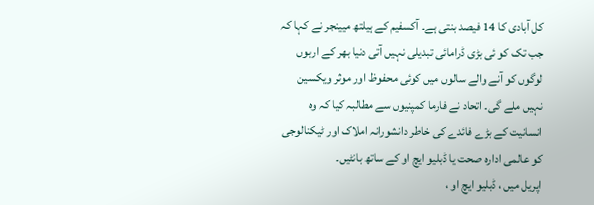کل آبادی کا 14 فیصد بنتی ہے۔ آکسفیم کے ہیلتھ میینجر نے کہا کہ جب تک کو ئی بڑی ڈرامائی تبدیلی نہیں آتی دنیا بھر کے اربوں لوگوں کو آنے والے سالوں میں کوئی محفوظ اور موثر ویکسین نہیں ملے گی۔ اتحاد نے فارما کمپنیوں سے مطالبہ کیا کہ وہ انسانیت کے بڑے فائدے کی خاطر دانشورانہ املاک اور ٹیکنالوجی کو عالمی ادارہ صحت یا ڈبلیو ایچ او کے ساتھ بانٹیں۔
اپریل میں ، ڈبلیو ایچ او ،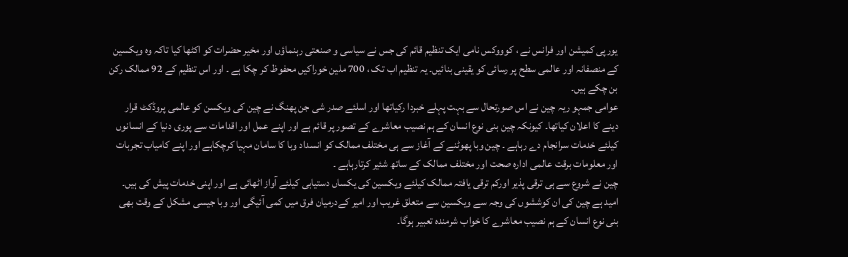یورپی کمیشن اور فرانس نے ، کوووکس نامی ایک تنظیم قائم کی جس نے سیاسی و صنعتی رہنماؤں اور مخیر حضرات کو اکٹھا کیا تاکہ وہ ویکسین کے منصفانہ اور عالمی سطح پر رسائی کو یقینی بنائیں۔ یہ تنظیم اب تک ، 700 ملین خوراکیں محفوظ کر چکا ہے ۔ اور اس تنظیم کے 92 ممالک رکن بن چکے ہیں۔
عوامی جمہو ریہ چین نے اس صورتحال سے بہت پہلے خبردا رکیاتھا اور اسلئے صدر شی جن پھنگ نے چین کی ویکسن کو عالمی پروڈکٹ قرار دینے کا اعلان کیاتھا۔ کیونکہ چین بنی نوع انسان کے ہم نصیب معاشرے کے تصور پر قائم ہے اور اپنے عمل اور اقدامات سے پوری دنیا کے انسانوں کیلئے خدمات سرانجام دے رہاہے ۔ چین وبا پھوٹنے کے آغاز سے ہی مختلف ممالک کو انسداد وبا کا سامان مہیا کرچکاہے اور اپنے کامیاب تجربات اور معلومات برقت عالمی ادارہ صحت اور مختلف ممالک کے ساتھ شئیر کرتارہاہے ۔
چین نے شروع سے ہی ترقی پذیر اورکم ترقی یافتہ ممالک کیلئے ویکسین کی یکساں دستیابی کیلئے آواز اٹھائی ہے اور اپنی خدمات پیش کی ہیں۔ امید ہے چین کی ان کوششوں کی وجہ سے ویکسین سے متعلق غریب اور امیر کےدرمیان فرق میں کمی آئیگی اور وبا جیسی مشکل کے وقت بھی بنی نوع انسان کے ہم نصیب معاشرے کا خواب شرمندہ تعبیر ہوگا۔